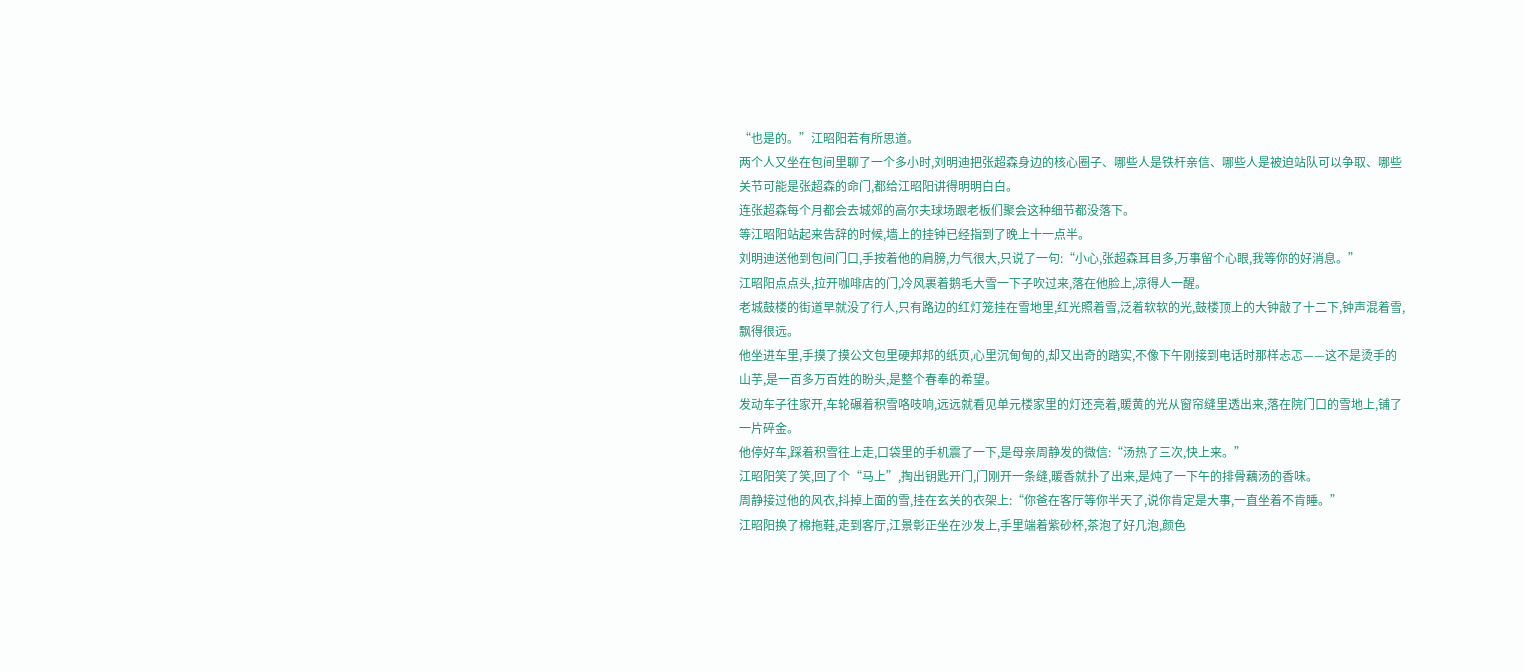“也是的。”江昭阳若有所思道。
两个人又坐在包间里聊了一个多小时,刘明迪把张超森身边的核心圈子、哪些人是铁杆亲信、哪些人是被迫站队可以争取、哪些关节可能是张超森的命门,都给江昭阳讲得明明白白。
连张超森每个月都会去城郊的高尔夫球场跟老板们聚会这种细节都没落下。
等江昭阳站起来告辞的时候,墙上的挂钟已经指到了晚上十一点半。
刘明迪送他到包间门口,手按着他的肩膀,力气很大,只说了一句:“小心,张超森耳目多,万事留个心眼,我等你的好消息。”
江昭阳点点头,拉开咖啡店的门,冷风裹着鹅毛大雪一下子吹过来,落在他脸上,凉得人一醒。
老城鼓楼的街道早就没了行人,只有路边的红灯笼挂在雪地里,红光照着雪,泛着软软的光,鼓楼顶上的大钟敲了十二下,钟声混着雪,飘得很远。
他坐进车里,手摸了摸公文包里硬邦邦的纸页,心里沉甸甸的,却又出奇的踏实,不像下午刚接到电话时那样忐忑——这不是烫手的山芋,是一百多万百姓的盼头,是整个春奉的希望。
发动车子往家开,车轮碾着积雪咯吱响,远远就看见单元楼家里的灯还亮着,暖黄的光从窗帘缝里透出来,落在院门口的雪地上,铺了一片碎金。
他停好车,踩着积雪往上走,口袋里的手机震了一下,是母亲周静发的微信:“汤热了三次,快上来。”
江昭阳笑了笑,回了个“马上”,掏出钥匙开门,门刚开一条缝,暖香就扑了出来,是炖了一下午的排骨藕汤的香味。
周静接过他的风衣,抖掉上面的雪,挂在玄关的衣架上:“你爸在客厅等你半天了,说你肯定是大事,一直坐着不肯睡。”
江昭阳换了棉拖鞋,走到客厅,江景彰正坐在沙发上,手里端着紫砂杯,茶泡了好几泡,颜色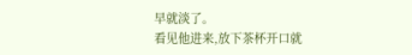早就淡了。
看见他进来,放下茶杯开口就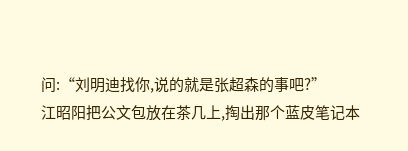问:“刘明迪找你,说的就是张超森的事吧?”
江昭阳把公文包放在茶几上,掏出那个蓝皮笔记本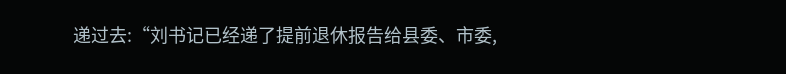递过去:“刘书记已经递了提前退休报告给县委、市委,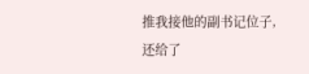推我接他的副书记位子,还给了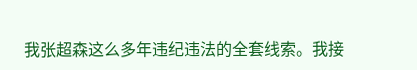我张超森这么多年违纪违法的全套线索。我接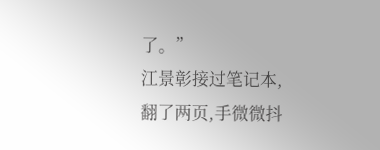了。”
江景彰接过笔记本,翻了两页,手微微抖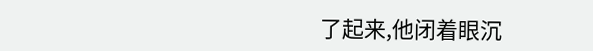了起来,他闭着眼沉